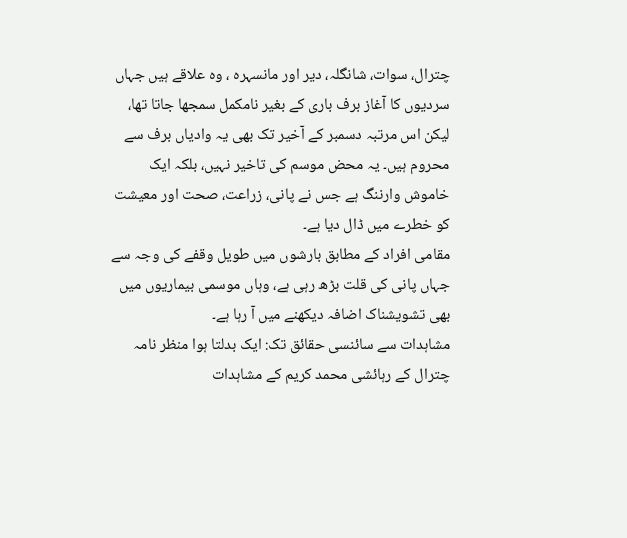چترال، سوات، شانگلہ، دیر اور مانسہرہ ، وہ علاقے ہیں جہاں سردیوں کا آغاز برف باری کے بغیر نامکمل سمجھا جاتا تھا، لیکن اس مرتبہ دسمبر کے آخیر تک بھی یہ وادیاں برف سے محروم ہیں۔ یہ محض موسم کی تاخیر نہیں، بلکہ ایک خاموش وارننگ ہے جس نے پانی، زراعت، صحت اور معیشت کو خطرے میں ڈال دیا ہے۔
مقامی افراد کے مطابق بارشوں میں طویل وقفے کی وجہ سے جہاں پانی کی قلت بڑھ رہی ہے، وہاں موسمی بیماریوں میں بھی تشویشناک اضافہ دیکھنے میں آ رہا ہے۔
مشاہدات سے سائنسی حقائق تک: ایک بدلتا ہوا منظر نامہ
چترال کے رہائشی محمد کریم کے مشاہدات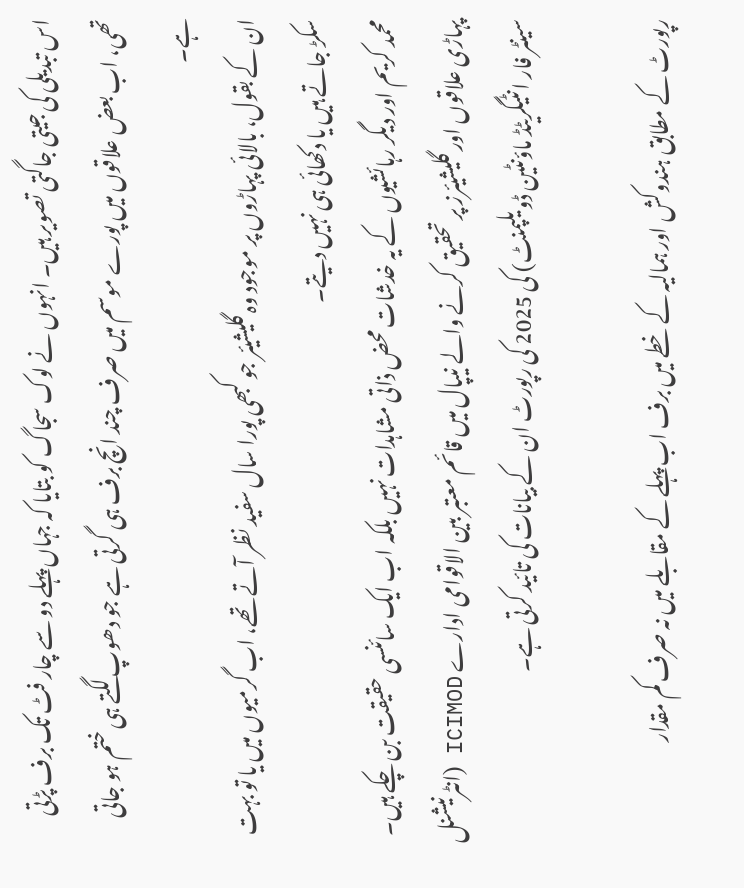اس تبدیلی کی جیتی جاگتی تصویر ہیں۔ انہوں نے لوک سجاگ کو بتایا کہ جہاں پہلے دو سے چار فٹ تک برف پڑتی تھی، اب بعض علاقوں میں پورے موسم میں صرف چند انچ برف ہی گرتی ہے جو دھوپ لگتے ہی ختم ہو جاتی ہے۔
ان کے بقول، بالائی پہاڑوں پر موجود وہ گلیشیئر جو کبھی پورا سال سفید نظر آتے تھے، اب گرمیوں میں یا تو بہت سکڑ جاتے ہیں یا دکھائی ہی نہیں دیتے۔
محمد کریم اور دیگر رہائشیوں کے یہ خدشات محض ذاتی مشاہدات نہیں بلکہ اب ایک سائنسی حقیقت بن چکے ہیں۔
پہاڑی علاقوں اور گلیشیئرز پر تحقیق کرنے والے نیپال میں قائم معتبر بین الاقوامی ادارے ICIMOD (انٹرنیشنل سینٹر فار انٹیگریٹڈ ماؤنٹین ڈویلپمنٹ) کی 2025 کی رپورٹ ان کے بیانات کی تائید کرتی ہے۔

رپورٹ کے مطابق ہندوکش اور ہمالیہ کے خطے میں برف اب پہلے کے مقابلے میں نہ صرف کم مقدار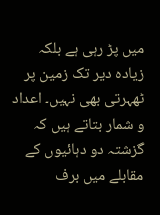میں پڑ رہی ہے بلکہ زیادہ دیر تک زمین پر ٹھہرتی بھی نہیں۔ اعداد و شمار بتاتے ہیں کہ گزشتہ دو دہائیوں کے مقابلے میں برف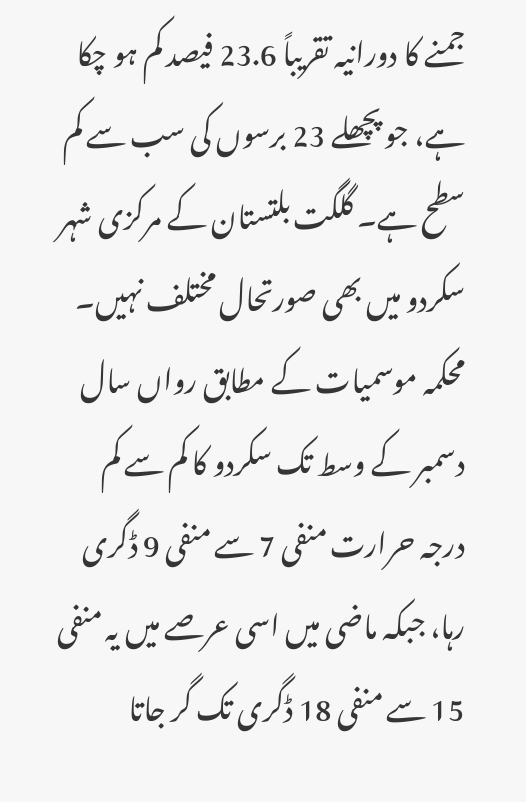جمنے کا دورانیہ تقریباً 23.6 فیصد کم ہو چکا ہے، جو پچھلے 23 برسوں کی سب سے کم سطح ہے۔ گلگت بلتستان کے مرکزی شہر سکردو میں بھی صورتحال مختلف نہیں۔
محکمہ موسمیات کے مطابق رواں سال دسمبر کے وسط تک سکردو کا کم سے کم درجہ حرارت منفی 7 سے منفی 9 ڈگری رہا، جبکہ ماضی میں اسی عرصے میں یہ منفی 15 سے منفی 18 ڈگری تک گر جاتا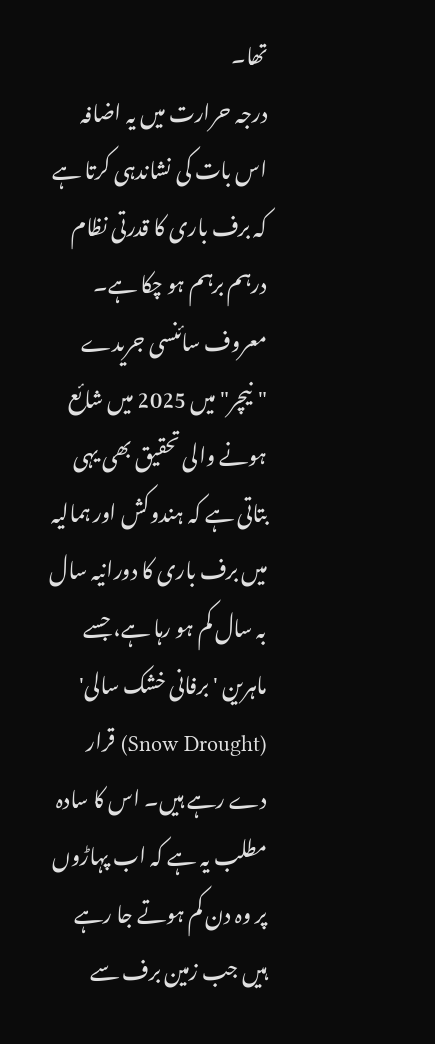تھا۔
درجہ حرارت میں یہ اضافہ اس بات کی نشاندہی کرتا ہے کہ برف باری کا قدرتی نظام درہم برہم ہو چکا ہے۔
معروف سائنسی جریدے "نیچر" میں 2025 میں شائع ہونے والی تحقیق بھی یہی بتاتی ہے کہ ہندوکش اور ہمالیہ میں برف باری کا دورانیہ سال بہ سال کم ہو رہا ہے، جسے
ماہرین 'برفانی خشک سالی' (Snow Drought) قرار دے رہے ہیں۔ اس کا سادہ مطلب یہ ہے کہ اب پہاڑوں پر وہ دن کم ہوتے جا رہے ہیں جب زمین برف سے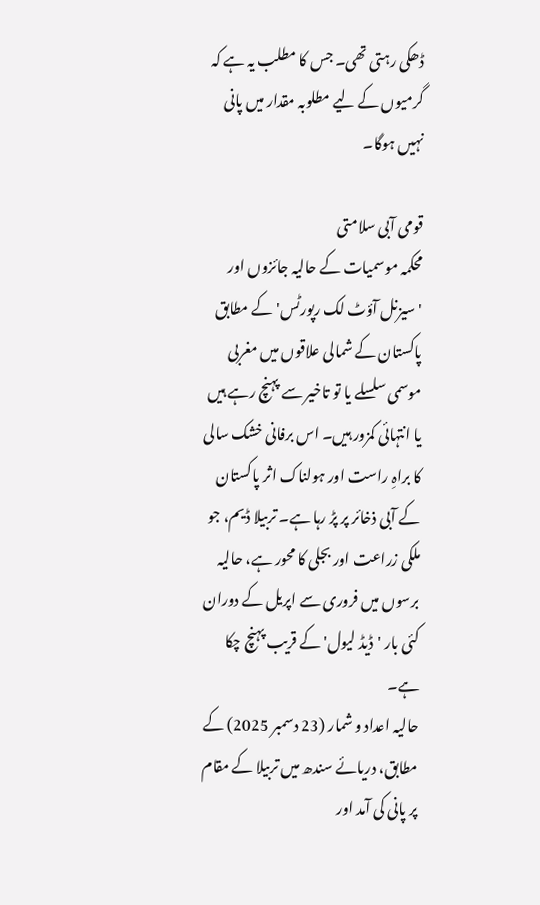ڈھکی رہتی تھی۔ جس کا مطلب یہ ہے کہ گرمیوں کے لیے مطلوبہ مقدار میں پانی نہیں ہوگا۔

قومی آبی سلامتی
محکمہ موسمیات کے حالیہ جائزوں اور 'سیزنل آؤٹ لک رپورٹس' کے مطابق پاکستان کے شمالی علاقوں میں مغربی موسمی سلسلے یا تو تاخیر سے پہنچ رہے ہیں یا انتہائی کمزور ہیں۔ اس برفانی خشک سالی کا براہِ راست اور ہولناک اثر پاکستان کے آبی ذخائر پر پڑ رہا ہے۔ تربیلا ڈیم، جو ملکی زراعت اور بجلی کا محور ہے، حالیہ برسوں میں فروری سے اپریل کے دوران کئی بار 'ڈیڈ لیول' کے قریب پہنچ چکا ہے۔
حالیہ اعداد و شمار (23 دسمبر 2025) کے مطابق، دریائے سندھ میں تربیلا کے مقام پر پانی کی آمد اور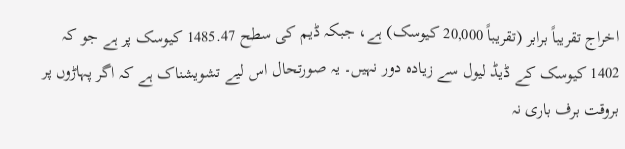اخراج تقریباً برابر (تقریباً 20,000 کیوسک) ہے، جبکہ ڈیم کی سطح 1485.47 کیوسک پر ہے جو کہ 1402 کیوسک کے ڈیڈ لیول سے زیادہ دور نہیں۔ یہ صورتحال اس لیے تشویشناک ہے کہ اگر پہاڑوں پر بروقت برف باری نہ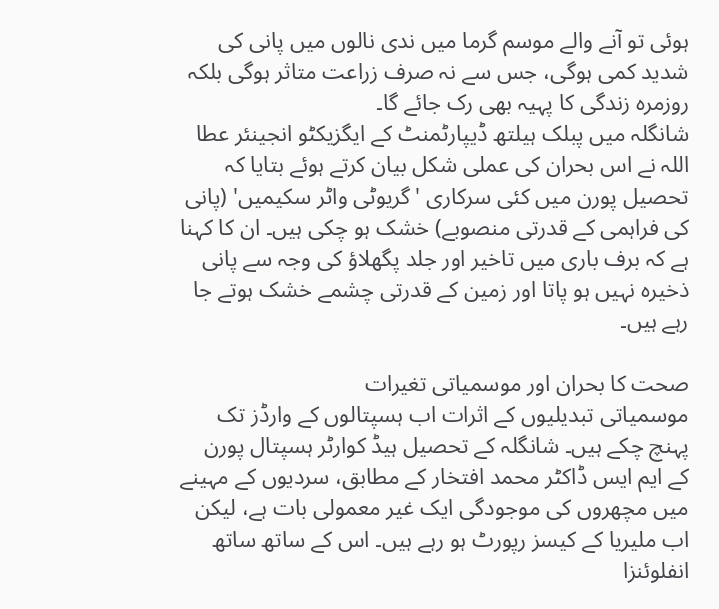ہوئی تو آنے والے موسم گرما میں ندی نالوں میں پانی کی شدید کمی ہوگی، جس سے نہ صرف زراعت متاثر ہوگی بلکہ روزمرہ زندگی کا پہیہ بھی رک جائے گا۔
شانگلہ میں پبلک ہیلتھ ڈیپارٹمنٹ کے ایگزیکٹو انجینئر عطا اللہ نے اس بحران کی عملی شکل بیان کرتے ہوئے بتایا کہ تحصیل پورن میں کئی سرکاری 'گریوٹی واٹر سکیمیں' (پانی کی فراہمی کے قدرتی منصوبے) خشک ہو چکی ہیں۔ ان کا کہنا ہے کہ برف باری میں تاخیر اور جلد پگھلاؤ کی وجہ سے پانی ذخیرہ نہیں ہو پاتا اور زمین کے قدرتی چشمے خشک ہوتے جا رہے ہیں۔

صحت کا بحران اور موسمیاتی تغیرات
موسمیاتی تبدیلیوں کے اثرات اب ہسپتالوں کے وارڈز تک پہنچ چکے ہیں۔ شانگلہ کے تحصیل ہیڈ کوارٹر ہسپتال پورن کے ایم ایس ڈاکٹر محمد افتخار کے مطابق، سردیوں کے مہینے میں مچھروں کی موجودگی ایک غیر معمولی بات ہے، لیکن اب ملیریا کے کیسز رپورٹ ہو رہے ہیں۔ اس کے ساتھ ساتھ انفلوئنزا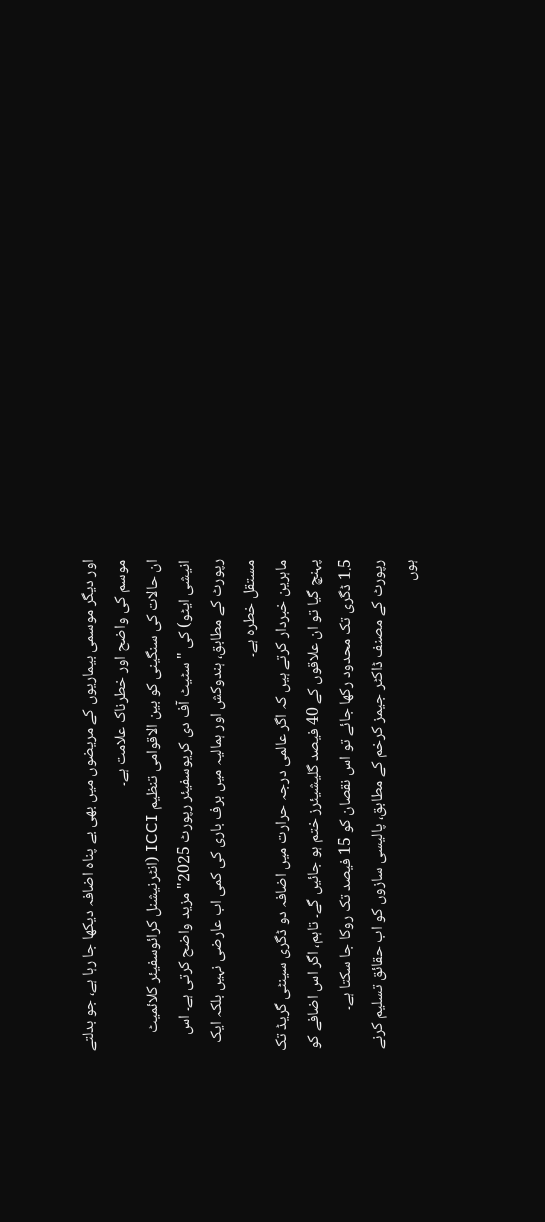اور دیگر موسمی بیماریوں کے مریضوں میں بھی بے پناہ اضافہ دیکھا جا رہا ہے، جو بدلتے موسم کی واضح اور خطرناک علامت ہے۔
ان حالات کی سنگینی کو بین الاقوامی تنظیم ICCI (انٹرنیشنل کرائوسفیئر کلائمیٹ انیشی ایٹو) کی "سٹیٹ آف دی کریوسفیئر رپورٹ 2025" مزید واضح کرتی ہے۔ اس رپورٹ کے مطابق، ہندوکش اور ہمالیہ میں برف باری کی کمی اب عارضی نہیں بلکہ ایک مستقل خطرہ ہے۔
ماہرین خبردار کرتے ہیں کہ اگر عالمی درجہ حرارت میں اضافہ دو ڈگری سینٹی گریڈ تک پہنچ گیا تو ان علاقوں کے 40 فیصد گلیشیئرز ختم ہو جائیں گے۔ تاہم، اگر اس اضافے کو 1.5 ڈگری تک محدود رکھا جائے تو اس نقصان کو 15 فیصد تک روکا جا سکتا ہے۔
رپورٹ کے مصنف ڈاکٹر جیمز کرخم کے مطابق، پالیسی سازوں کو اب حقائق تسلیم کرنے ہوں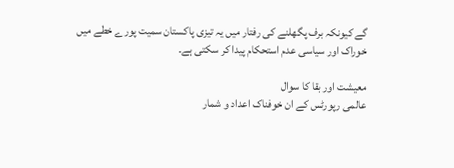گے کیونکہ برف پگھلنے کی رفتار میں یہ تیزی پاکستان سمیت پورے خطے میں خوراک اور سیاسی عدم استحکام پیدا کر سکتی ہے۔

معیشت اور بقا کا سوال
عالمی رپورٹس کے ان خوفناک اعداد و شمار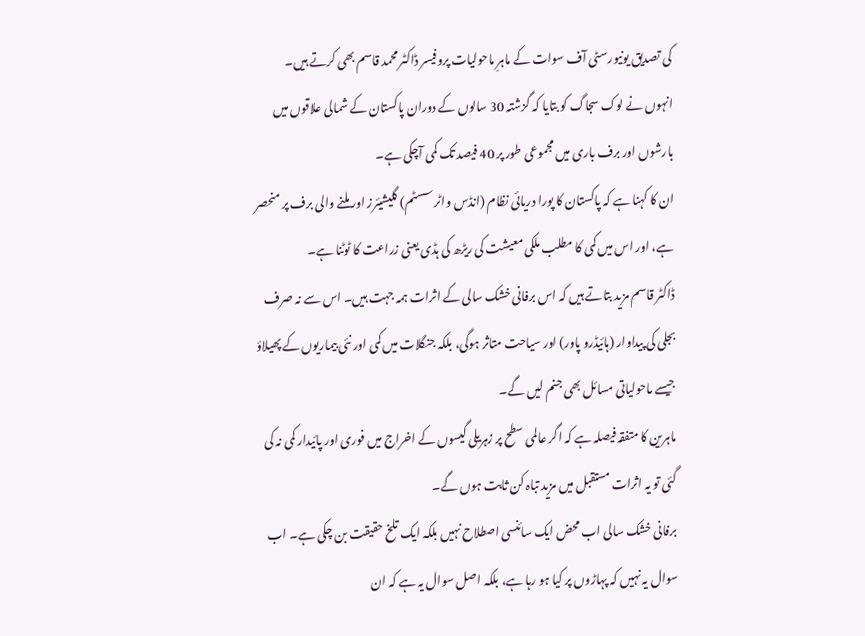کی تصدیق یونیورسٹی آف سوات کے ماہرِ ماحولیات پروفیسر ڈاکٹر محمد قاسم بھی کرتے ہیں۔
انہوں نے لوک سجاگ کو بتایا کہ گزشتہ 30 سالوں کے دوران پاکستان کے شمالی علاقوں میں بارشوں اور برف باری میں مجموعی طور پر 40 فیصد تک کمی آچکی ہے۔
ان کا کہنا ہے کہ پاکستان کا پورا دریائی نظام (انڈس واٹر سسٹم) گلیشیئرز اور ملنے والی برف پر منحصر ہے، اور اس میں کمی کا مطلب ملکی معیشت کی ریڑھ کی ہڈی یعنی زراعت کا ٹوٹنا ہے۔
ڈاکٹر قاسم مزید بتاتے ہیں کہ اس برفانی خشک سالی کے اثرات ہمہ جہت ہیں۔ اس سے نہ صرف بجلی کی پیداوار (ہائیڈرو پاور) اور سیاحت متاثر ہوگی، بلکہ جنگلات میں کمی اور نئی بیماریوں کے پھیلاؤ جیسے ماحولیاتی مسائل بھی جنم لیں گے۔
ماہرین کا متفقہ فیصلہ ہے کہ اگر عالمی سطح پر زہریلی گیسوں کے اخراج میں فوری اور پائیدار کمی نہ کی گئی تو یہ اثرات مستقبل میں مزید تباہ کن ثابت ہوں گے۔
برفانی خشک سالی اب محض ایک سائنسی اصطلاح نہیں بلکہ ایک تلخ حقیقت بن چکی ہے۔ اب سوال یہ نہیں کہ پہاڑوں پر کیا ہو رہا ہے، بلکہ اصل سوال یہ ہے کہ ان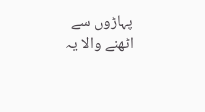پہاڑوں سے اٹھنے والا یہ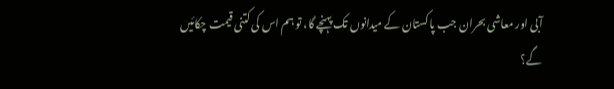آبی اور معاشی بحران جب پاکستان کے میدانوں تک پہنچے گا، تو ہم اس کی کتنی قیمت چکائیں گے؟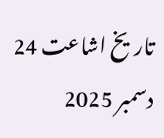تاریخ اشاعت 24 دسمبر 2025